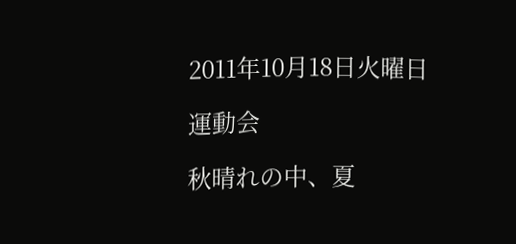2011年10月18日火曜日

運動会

秋晴れの中、夏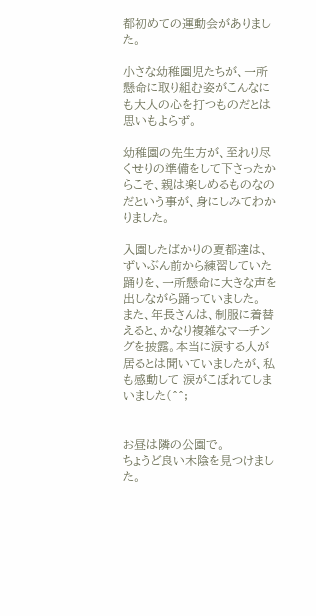都初めての運動会がありました。

小さな幼稚園児たちが、一所懸命に取り組む姿がこんなにも大人の心を打つものだとは思いもよらず。

幼稚園の先生方が、至れり尽くせりの準備をして下さったからこそ、親は楽しめるものなのだという事が、身にしみてわかりました。

入園したばかりの夏都達は、ずいぶん前から練習していた踊りを、一所懸命に大きな声を出しながら踊っていました。
また、年長さんは、制服に着替えると、かなり複雑なマーチングを披露。本当に涙する人が居るとは聞いていましたが、私も感動して 涙がこぼれてしまいました(^^;


お昼は隣の公園で。
ちょうど良い木陰を見つけました。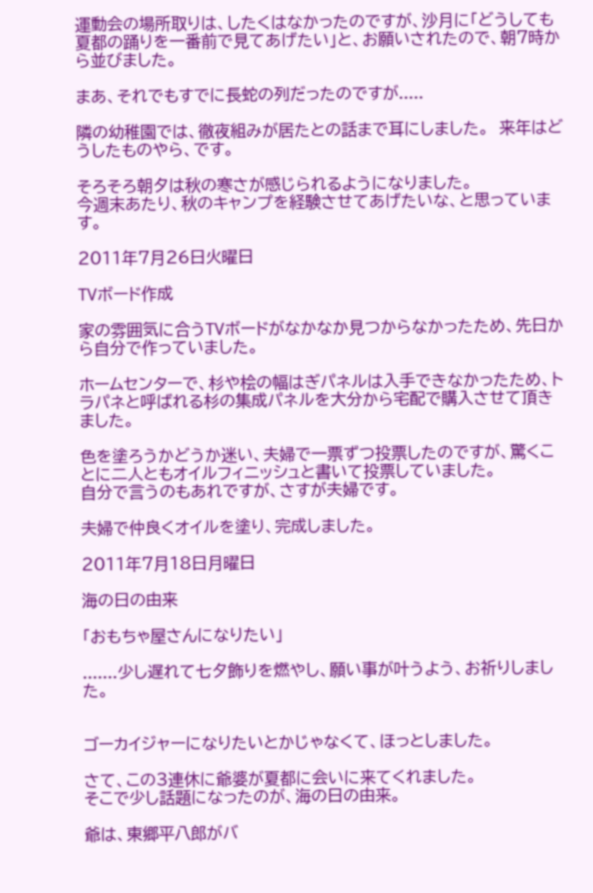運動会の場所取りは、したくはなかったのですが、沙月に「どうしても夏都の踊りを一番前で見てあげたい」と、お願いされたので、朝7時から並びました。

まあ、それでもすでに長蛇の列だったのですが.....

隣の幼稚園では、徹夜組みが居たとの話まで耳にしました。  来年はどうしたものやら、です。

そろそろ朝夕は秋の寒さが感じられるようになりました。
今週末あたり、秋のキャンプを経験させてあげたいな、と思っています。

2011年7月26日火曜日

TVボード作成

家の雰囲気に合うTVボードがなかなか見つからなかったため、先日から自分で作っていました。

ホームセンターで、杉や桧の幅はぎパネルは入手できなかったため、トラパネと呼ばれる杉の集成パネルを大分から宅配で購入させて頂きました。

色を塗ろうかどうか迷い、夫婦で一票ずつ投票したのですが、驚くことに二人ともオイルフィニッシュと書いて投票していました。
自分で言うのもあれですが、さすが夫婦です。

夫婦で仲良くオイルを塗り、完成しました。

2011年7月18日月曜日

海の日の由来

「おもちゃ屋さんになりたい」

.......少し遅れて七夕飾りを燃やし、願い事が叶うよう、お祈りしました。


ゴーカイジャーになりたいとかじゃなくて、ほっとしました。

さて、この3連休に爺婆が夏都に会いに来てくれました。
そこで少し話題になったのが、海の日の由来。

爺は、東郷平八郎がバ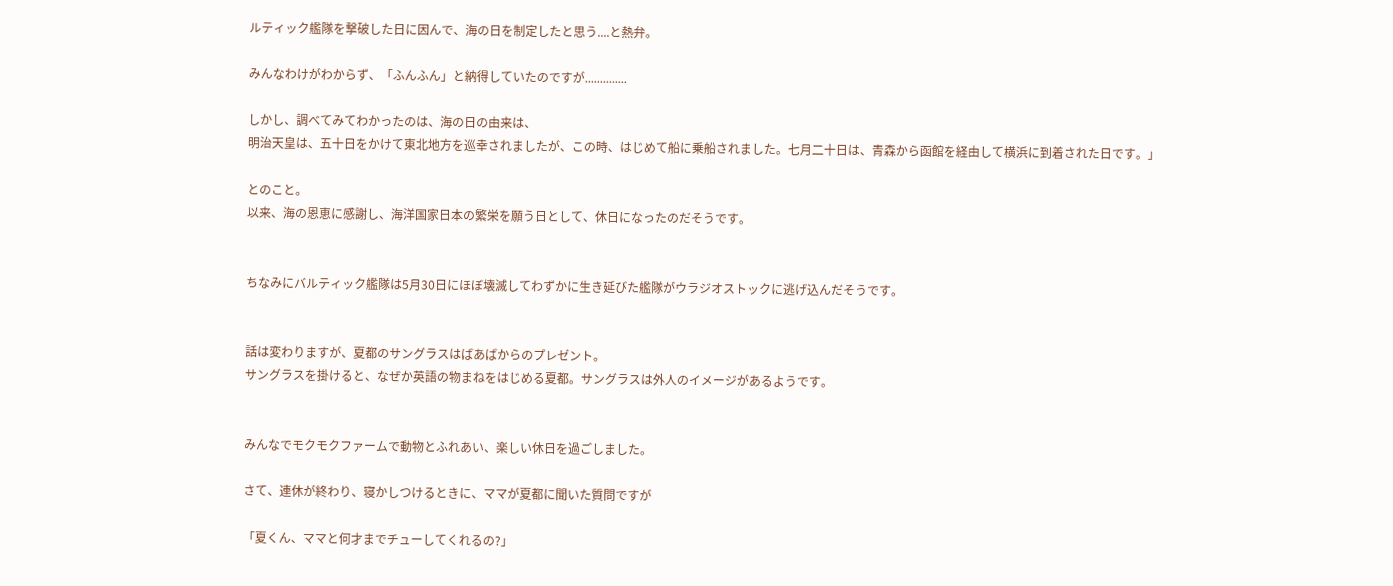ルティック艦隊を撃破した日に因んで、海の日を制定したと思う....と熱弁。

みんなわけがわからず、「ふんふん」と納得していたのですが..............

しかし、調べてみてわかったのは、海の日の由来は、
明治天皇は、五十日をかけて東北地方を巡幸されましたが、この時、はじめて船に乗船されました。七月二十日は、青森から函館を経由して横浜に到着された日です。」

とのこと。
以来、海の恩恵に感謝し、海洋国家日本の繁栄を願う日として、休日になったのだそうです。


ちなみにバルティック艦隊は5月30日にほぼ壊滅してわずかに生き延びた艦隊がウラジオストックに逃げ込んだそうです。


話は変わりますが、夏都のサングラスはばあばからのプレゼント。
サングラスを掛けると、なぜか英語の物まねをはじめる夏都。サングラスは外人のイメージがあるようです。


みんなでモクモクファームで動物とふれあい、楽しい休日を過ごしました。

さて、連休が終わり、寝かしつけるときに、ママが夏都に聞いた質問ですが

「夏くん、ママと何才までチューしてくれるの?」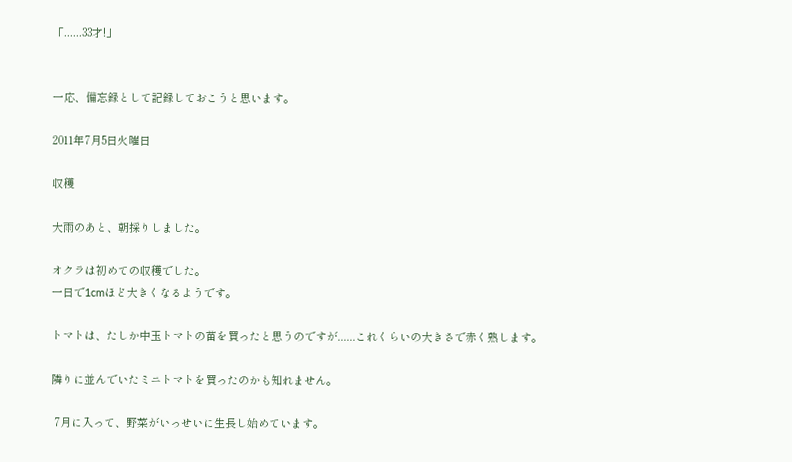「......33才!」


一応、備忘録として記録しておこうと思います。

2011年7月5日火曜日

収穫

大雨のあと、朝採りしました。

オクラは初めての収穫でした。
一日で1cmほど大きくなるようです。

トマトは、たしか中玉トマトの苗を買ったと思うのですが......これくらいの大きさで赤く熟します。

隣りに並んでいたミニトマトを買ったのかも知れません。

 7月に入って、野菜がいっせいに生長し始めています。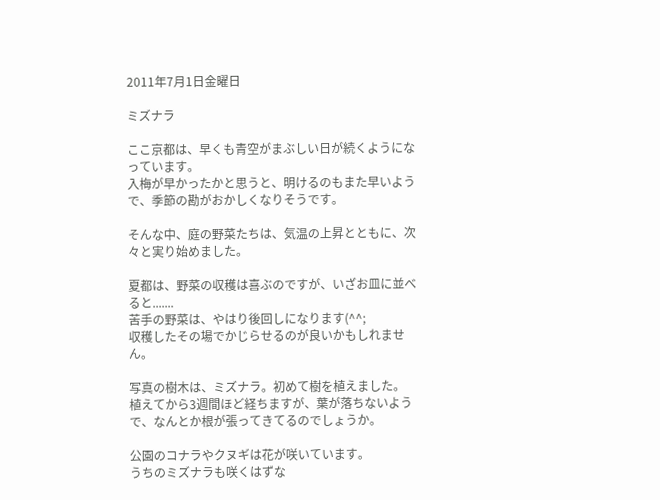2011年7月1日金曜日

ミズナラ

ここ京都は、早くも青空がまぶしい日が続くようになっています。
入梅が早かったかと思うと、明けるのもまた早いようで、季節の勘がおかしくなりそうです。

そんな中、庭の野菜たちは、気温の上昇とともに、次々と実り始めました。

夏都は、野菜の収穫は喜ぶのですが、いざお皿に並べると.......
苦手の野菜は、やはり後回しになります(^^;
収穫したその場でかじらせるのが良いかもしれません。

写真の樹木は、ミズナラ。初めて樹を植えました。
植えてから3週間ほど経ちますが、葉が落ちないようで、なんとか根が張ってきてるのでしょうか。

公園のコナラやクヌギは花が咲いています。
うちのミズナラも咲くはずな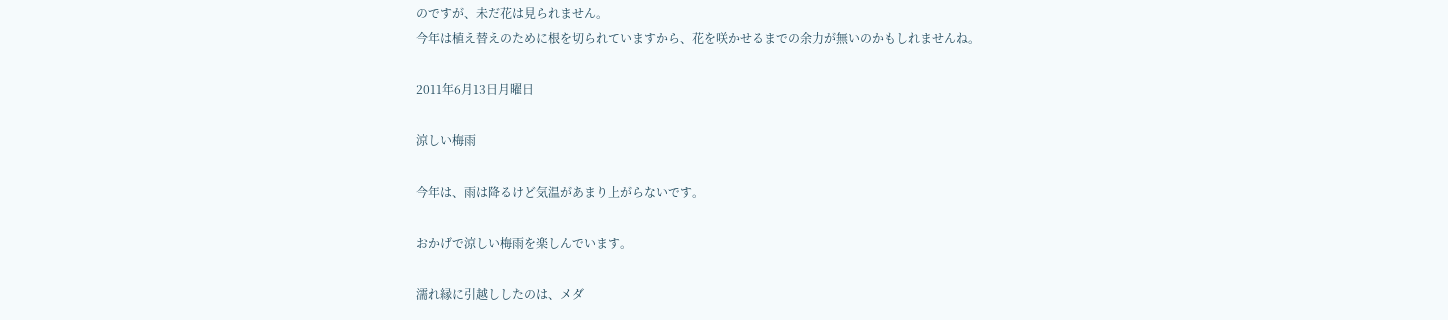のですが、未だ花は見られません。
今年は植え替えのために根を切られていますから、花を咲かせるまでの余力が無いのかもしれませんね。

2011年6月13日月曜日

涼しい梅雨

今年は、雨は降るけど気温があまり上がらないです。

おかげで涼しい梅雨を楽しんでいます。

濡れ縁に引越ししたのは、メダ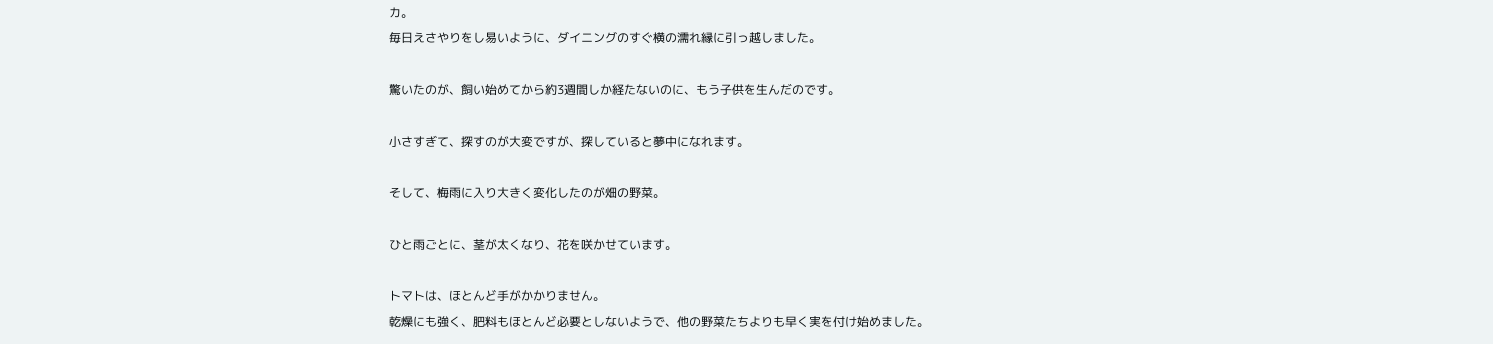カ。
毎日えさやりをし易いように、ダイニングのすぐ横の濡れ縁に引っ越しました。

驚いたのが、飼い始めてから約3週間しか経たないのに、もう子供を生んだのです。

小さすぎて、探すのが大変ですが、探していると夢中になれます。

そして、梅雨に入り大きく変化したのが畑の野菜。

ひと雨ごとに、茎が太くなり、花を咲かせています。

トマトは、ほとんど手がかかりません。
乾燥にも強く、肥料もほとんど必要としないようで、他の野菜たちよりも早く実を付け始めました。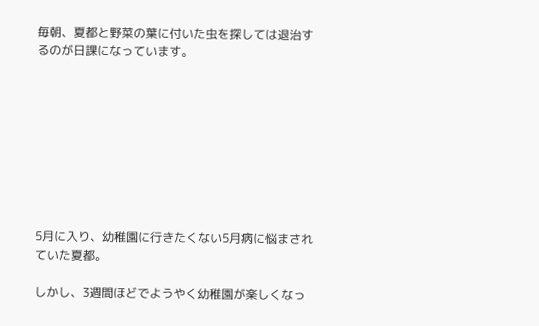毎朝、夏都と野菜の葉に付いた虫を探しては退治するのが日課になっています。









5月に入り、幼稚園に行きたくない5月病に悩まされていた夏都。

しかし、3週間ほどでようやく幼稚園が楽しくなっ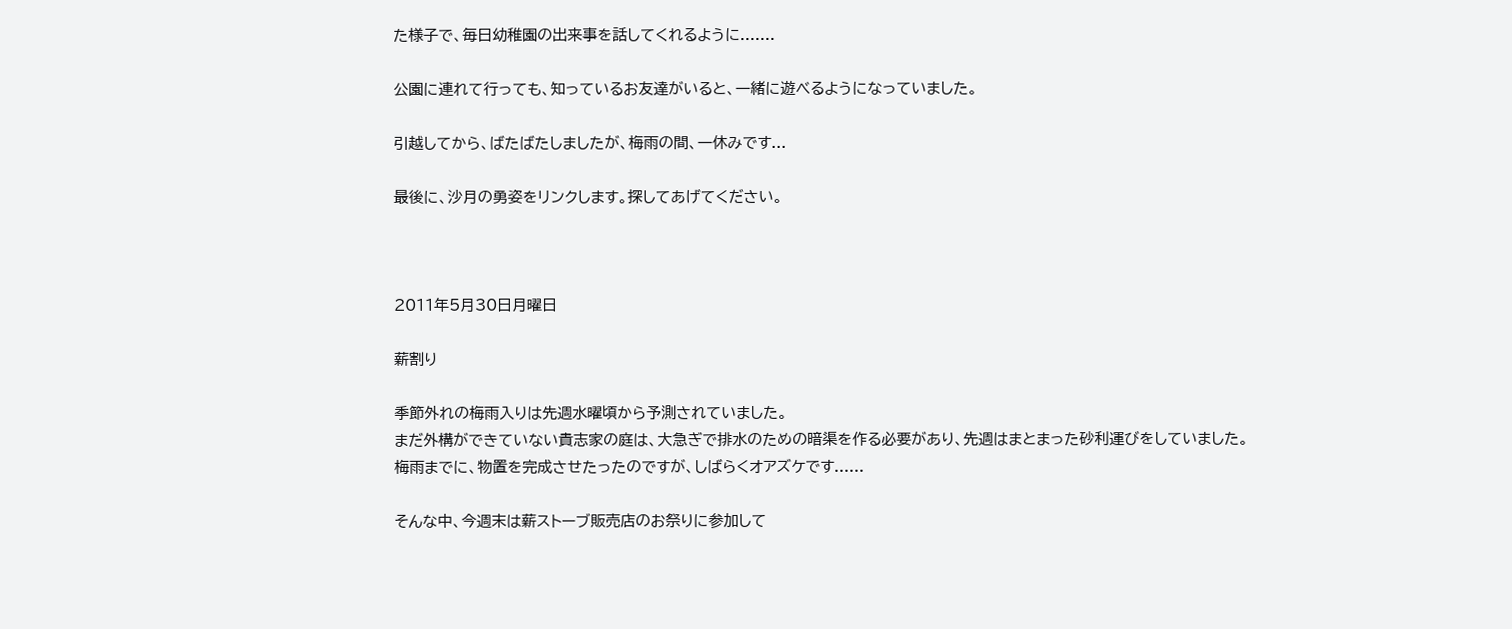た様子で、毎日幼稚園の出来事を話してくれるように.......

公園に連れて行っても、知っているお友達がいると、一緒に遊べるようになっていました。

引越してから、ばたばたしましたが、梅雨の間、一休みです...

最後に、沙月の勇姿をリンクします。探してあげてください。



2011年5月30日月曜日

薪割り

季節外れの梅雨入りは先週水曜頃から予測されていました。
まだ外構ができていない貴志家の庭は、大急ぎで排水のための暗渠を作る必要があり、先週はまとまった砂利運びをしていました。
梅雨までに、物置を完成させたったのですが、しばらくオアズケです......

そんな中、今週末は薪ストーブ販売店のお祭りに参加して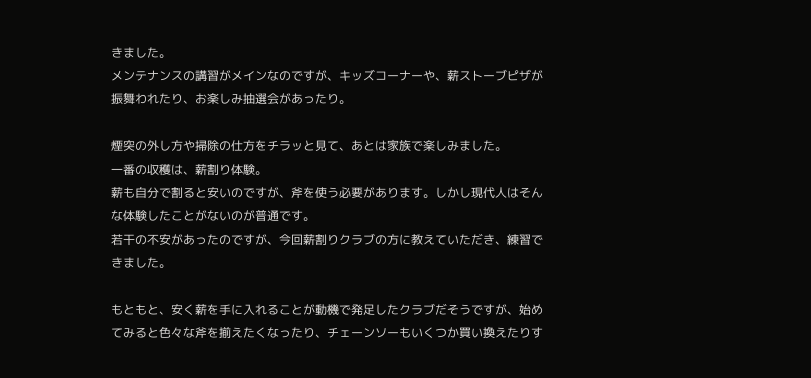きました。
メンテナンスの講習がメインなのですが、キッズコーナーや、薪ストーブピザが振舞われたり、お楽しみ抽選会があったり。

煙突の外し方や掃除の仕方をチラッと見て、あとは家族で楽しみました。
一番の収穫は、薪割り体験。
薪も自分で割ると安いのですが、斧を使う必要があります。しかし現代人はそんな体験したことがないのが普通です。
若干の不安があったのですが、今回薪割りクラブの方に教えていただき、練習できました。

もともと、安く薪を手に入れることが動機で発足したクラブだそうですが、始めてみると色々な斧を揃えたくなったり、チェーンソーもいくつか買い換えたりす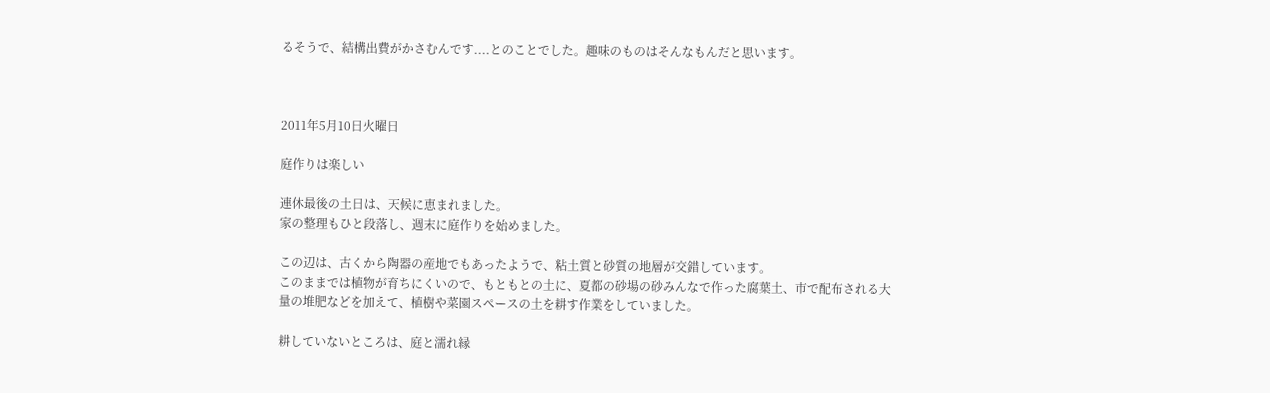るそうで、結構出費がかさむんです....とのことでした。趣味のものはそんなもんだと思います。



2011年5月10日火曜日

庭作りは楽しい

連休最後の土日は、天候に恵まれました。
家の整理もひと段落し、週末に庭作りを始めました。

この辺は、古くから陶器の産地でもあったようで、粘土質と砂質の地層が交錯しています。
このままでは植物が育ちにくいので、もともとの土に、夏都の砂場の砂みんなで作った腐葉土、市で配布される大量の堆肥などを加えて、植樹や菜園スペースの土を耕す作業をしていました。

耕していないところは、庭と濡れ縁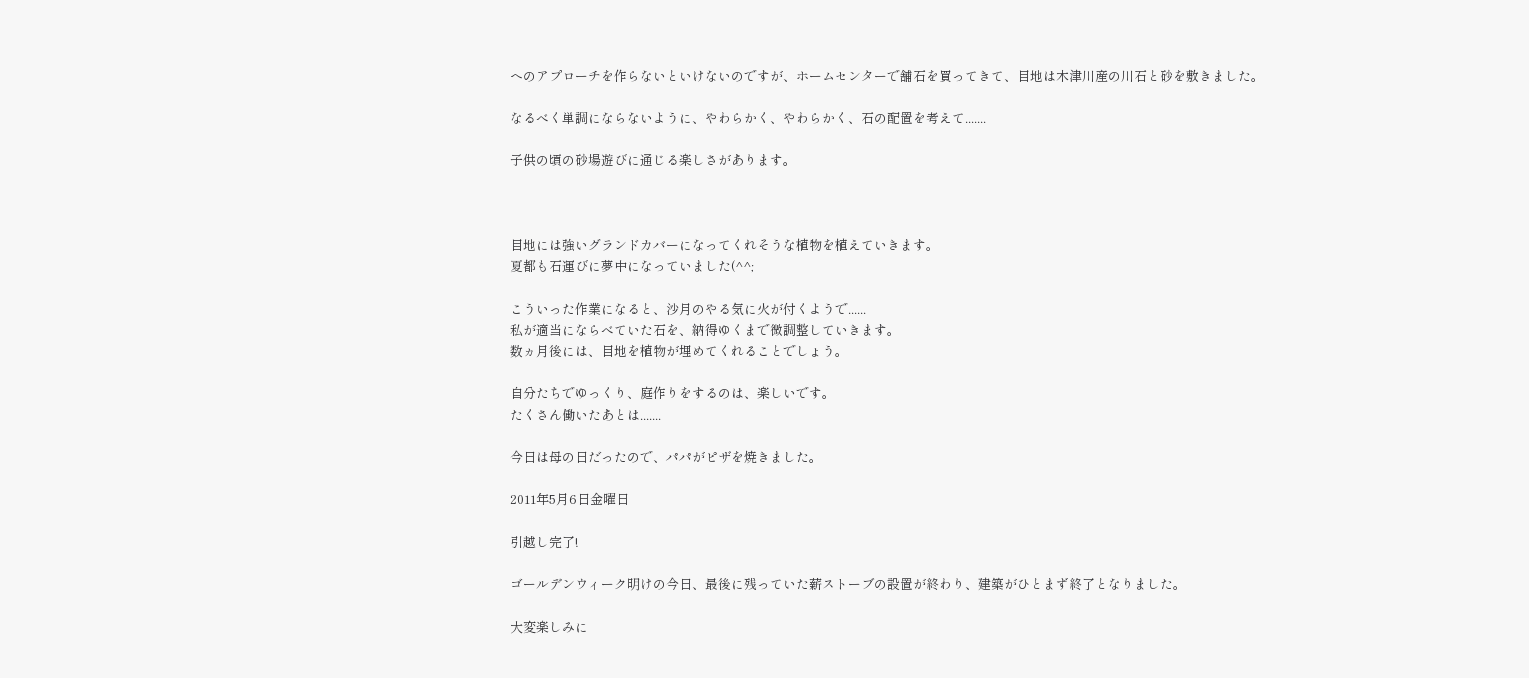へのアプローチを作らないといけないのですが、ホームセンターで舗石を買ってきて、目地は木津川産の川石と砂を敷きました。

なるべく単調にならないように、やわらかく、やわらかく、石の配置を考えて.......

子供の頃の砂場遊びに通じる楽しさがあります。



目地には強いグランドカバーになってくれそうな植物を植えていきます。
夏都も石運びに夢中になっていました(^^;

こういった作業になると、沙月のやる気に火が付くようで......
私が適当にならべていた石を、納得ゆくまで微調整していきます。
数ヵ月後には、目地を植物が埋めてくれることでしょう。

自分たちでゆっくり、庭作りをするのは、楽しいです。
たくさん働いたあとは.......

今日は母の日だったので、パパがピザを焼きました。

2011年5月6日金曜日

引越し完了!

ゴールデンウィーク明けの今日、最後に残っていた薪ストーブの設置が終わり、建築がひとまず終了となりました。

大変楽しみに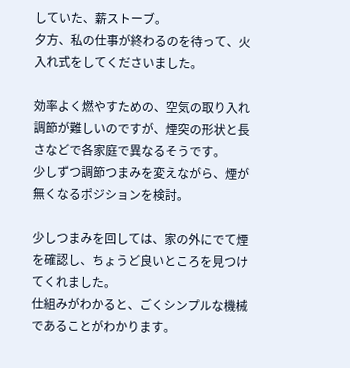していた、薪ストーブ。
夕方、私の仕事が終わるのを待って、火入れ式をしてくださいました。

効率よく燃やすための、空気の取り入れ調節が難しいのですが、煙突の形状と長さなどで各家庭で異なるそうです。
少しずつ調節つまみを変えながら、煙が無くなるポジションを検討。

少しつまみを回しては、家の外にでて煙を確認し、ちょうど良いところを見つけてくれました。
仕組みがわかると、ごくシンプルな機械であることがわかります。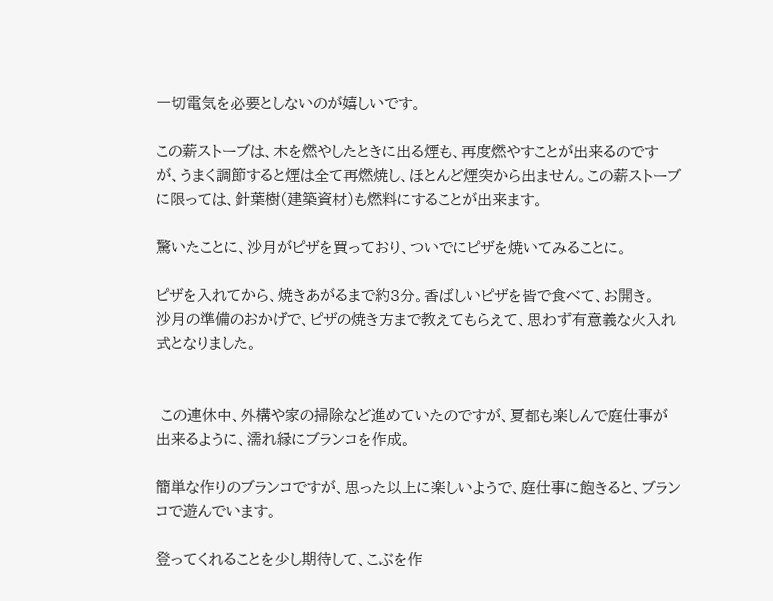一切電気を必要としないのが嬉しいです。

この薪ストーブは、木を燃やしたときに出る煙も、再度燃やすことが出来るのですが、うまく調節すると煙は全て再燃焼し、ほとんど煙突から出ません。この薪ストーブに限っては、針葉樹(建築資材)も燃料にすることが出来ます。

驚いたことに、沙月がピザを買っており、ついでにピザを焼いてみることに。

ピザを入れてから、焼きあがるまで約3分。香ばしいピザを皆で食べて、お開き。
沙月の準備のおかげで、ピザの焼き方まで教えてもらえて、思わず有意義な火入れ式となりました。


 この連休中、外構や家の掃除など進めていたのですが、夏都も楽しんで庭仕事が出来るように、濡れ縁にブランコを作成。

簡単な作りのブランコですが、思った以上に楽しいようで、庭仕事に飽きると、ブランコで遊んでいます。

登ってくれることを少し期待して、こぶを作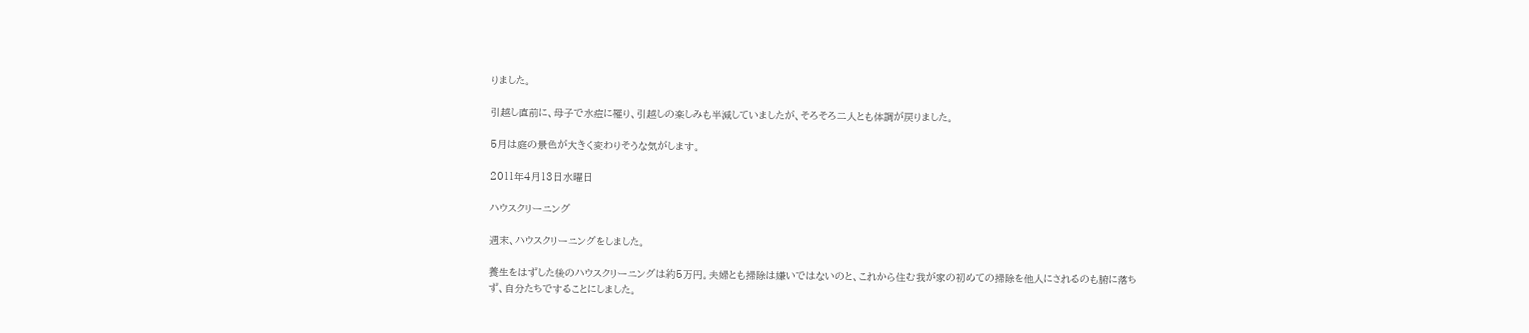りました。

引越し直前に、母子で水痘に罹り、引越しの楽しみも半減していましたが、そろそろ二人とも体調が戻りました。

5月は庭の景色が大きく変わりそうな気がします。

2011年4月13日水曜日

ハウスクリーニング

週末、ハウスクリーニングをしました。

養生をはずした後のハウスクリーニングは約5万円。夫婦とも掃除は嫌いではないのと、これから住む我が家の初めての掃除を他人にされるのも腑に落ちず、自分たちですることにしました。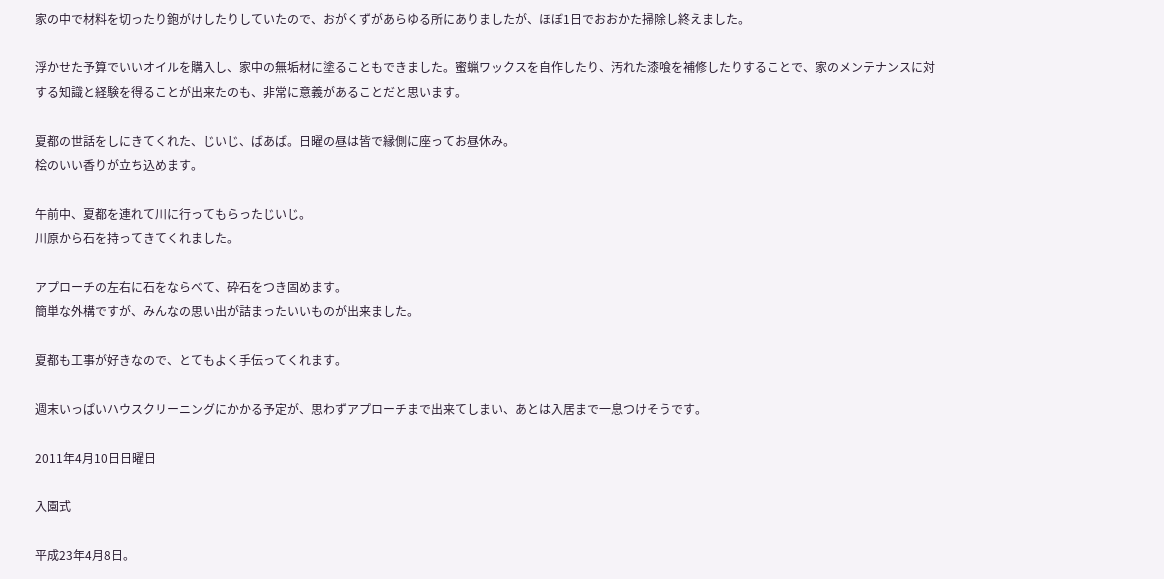家の中で材料を切ったり鉋がけしたりしていたので、おがくずがあらゆる所にありましたが、ほぼ1日でおおかた掃除し終えました。

浮かせた予算でいいオイルを購入し、家中の無垢材に塗ることもできました。蜜蝋ワックスを自作したり、汚れた漆喰を補修したりすることで、家のメンテナンスに対する知識と経験を得ることが出来たのも、非常に意義があることだと思います。

夏都の世話をしにきてくれた、じいじ、ばあば。日曜の昼は皆で縁側に座ってお昼休み。
桧のいい香りが立ち込めます。

午前中、夏都を連れて川に行ってもらったじいじ。
川原から石を持ってきてくれました。

アプローチの左右に石をならべて、砕石をつき固めます。
簡単な外構ですが、みんなの思い出が詰まったいいものが出来ました。

夏都も工事が好きなので、とてもよく手伝ってくれます。

週末いっぱいハウスクリーニングにかかる予定が、思わずアプローチまで出来てしまい、あとは入居まで一息つけそうです。

2011年4月10日日曜日

入園式

平成23年4月8日。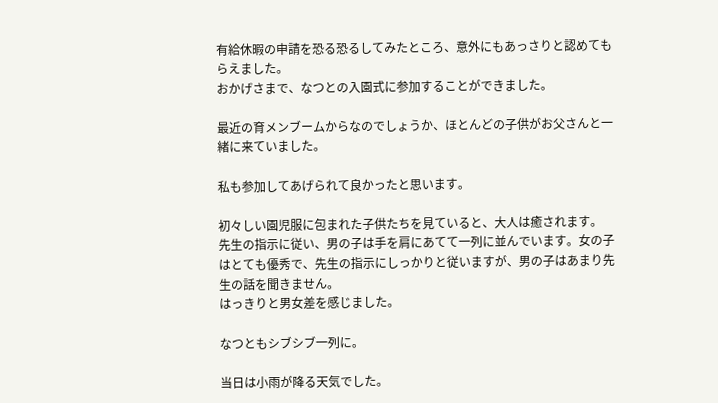有給休暇の申請を恐る恐るしてみたところ、意外にもあっさりと認めてもらえました。
おかげさまで、なつとの入園式に参加することができました。

最近の育メンブームからなのでしょうか、ほとんどの子供がお父さんと一緒に来ていました。

私も参加してあげられて良かったと思います。

初々しい園児服に包まれた子供たちを見ていると、大人は癒されます。
先生の指示に従い、男の子は手を肩にあてて一列に並んでいます。女の子はとても優秀で、先生の指示にしっかりと従いますが、男の子はあまり先生の話を聞きません。
はっきりと男女差を感じました。

なつともシブシブ一列に。

当日は小雨が降る天気でした。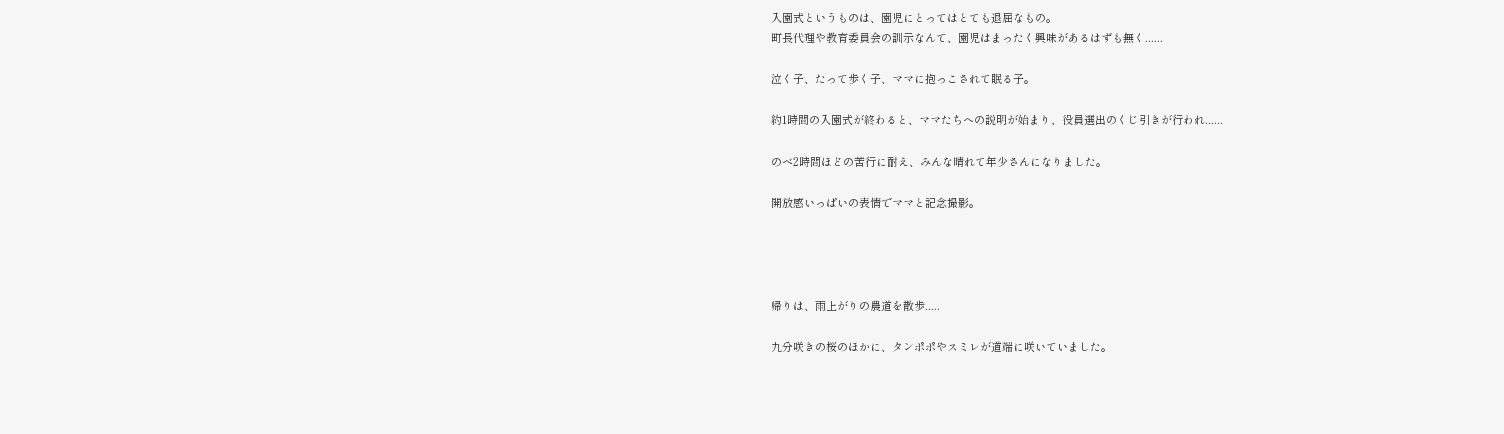入園式というものは、園児にとってはとても退屈なもの。
町長代理や教育委員会の訓示なんて、園児はまったく興味があるはずも無く......

泣く子、たって歩く子、ママに抱っこされて眠る子。

約1時間の入園式が終わると、ママたちへの説明が始まり、役員選出のくじ引きが行われ......

のべ2時間ほどの苦行に耐え、みんな晴れて年少さんになりました。

開放感いっぱいの表情でママと記念撮影。




帰りは、雨上がりの農道を散歩.....

九分咲きの桜のほかに、タンポポやスミレが道端に咲いていました。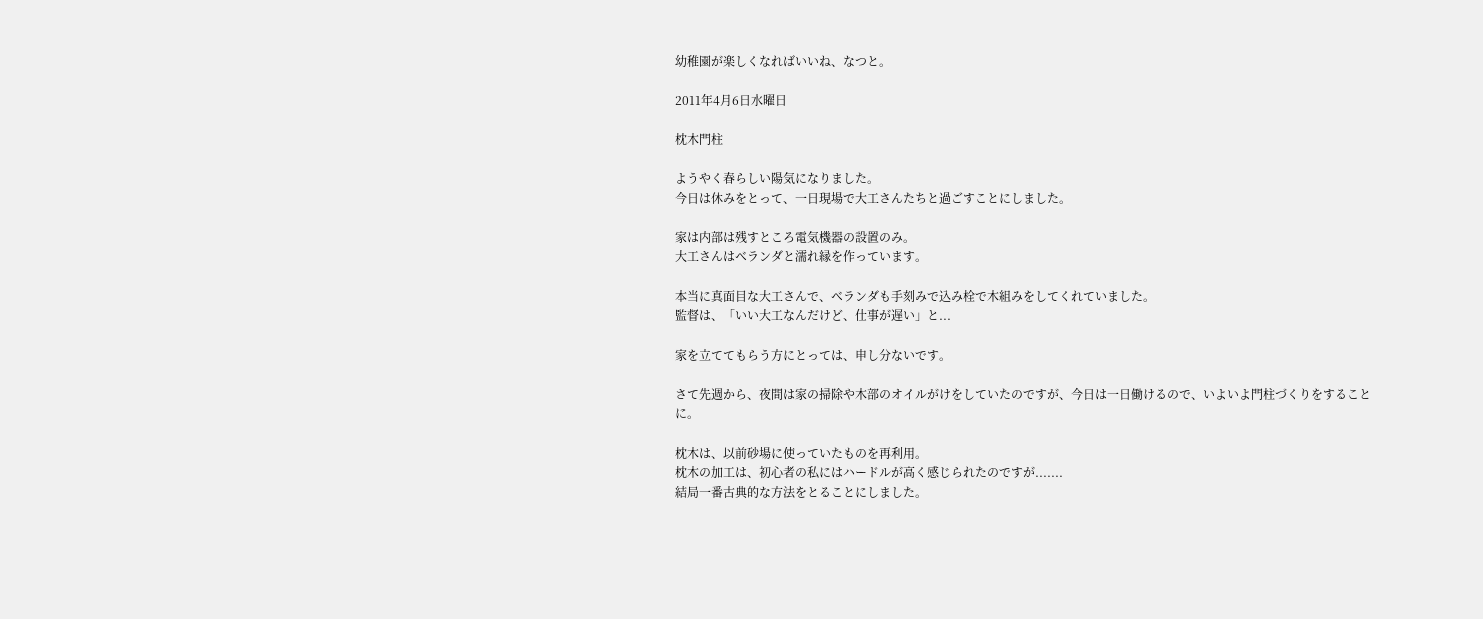幼稚園が楽しくなればいいね、なつと。

2011年4月6日水曜日

枕木門柱

ようやく春らしい陽気になりました。
今日は休みをとって、一日現場で大工さんたちと過ごすことにしました。

家は内部は残すところ電気機器の設置のみ。
大工さんはベランダと濡れ縁を作っています。

本当に真面目な大工さんで、ベランダも手刻みで込み栓で木組みをしてくれていました。
監督は、「いい大工なんだけど、仕事が遅い」と...

家を立ててもらう方にとっては、申し分ないです。

さて先週から、夜間は家の掃除や木部のオイルがけをしていたのですが、今日は一日働けるので、いよいよ門柱づくりをすることに。

枕木は、以前砂場に使っていたものを再利用。
枕木の加工は、初心者の私にはハードルが高く感じられたのですが.......
結局一番古典的な方法をとることにしました。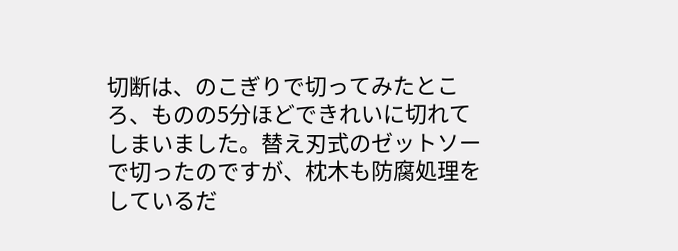切断は、のこぎりで切ってみたところ、ものの5分ほどできれいに切れてしまいました。替え刃式のゼットソーで切ったのですが、枕木も防腐処理をしているだ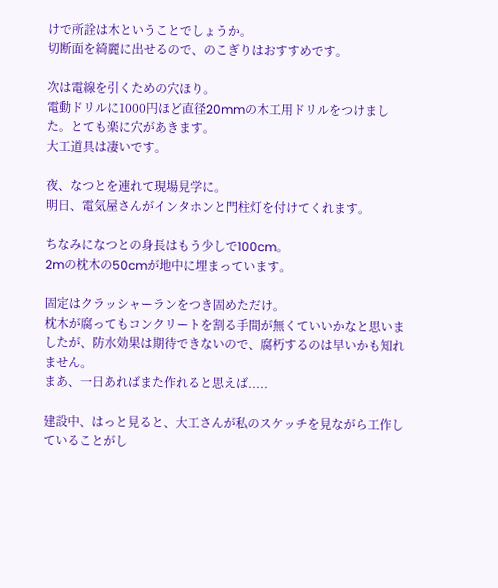けで所詮は木ということでしょうか。
切断面を綺麗に出せるので、のこぎりはおすすめです。

次は電線を引くための穴ほり。
電動ドリルに1000円ほど直径20mmの木工用ドリルをつけました。とても楽に穴があきます。
大工道具は凄いです。

夜、なつとを連れて現場見学に。
明日、電気屋さんがインタホンと門柱灯を付けてくれます。

ちなみになつとの身長はもう少しで100cm。
2mの枕木の50cmが地中に埋まっています。

固定はクラッシャーランをつき固めただけ。
枕木が腐ってもコンクリートを割る手間が無くていいかなと思いましたが、防水効果は期待できないので、腐朽するのは早いかも知れません。
まあ、一日あればまた作れると思えば.....

建設中、はっと見ると、大工さんが私のスケッチを見ながら工作していることがし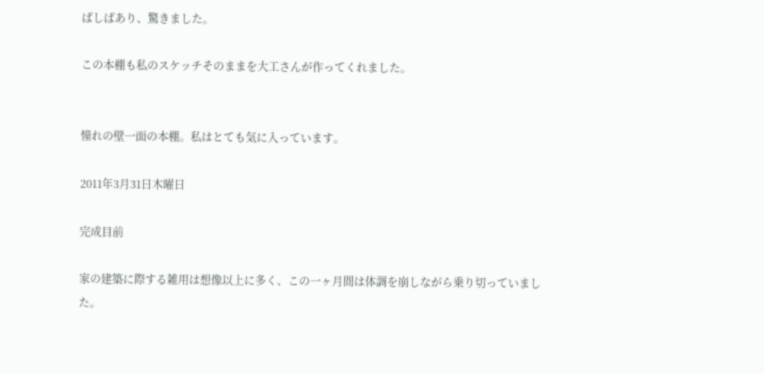ばしばあり、驚きました。

この本棚も私のスケッチそのままを大工さんが作ってくれました。


憧れの壁一面の本棚。私はとても気に入っています。

2011年3月31日木曜日

完成目前

家の建築に際する雑用は想像以上に多く、この一ヶ月間は体調を崩しながら乗り切っていました。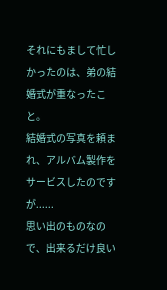それにもまして忙しかったのは、弟の結婚式が重なったこと。
結婚式の写真を頼まれ、アルバム製作をサービスしたのですが......
思い出のものなので、出来るだけ良い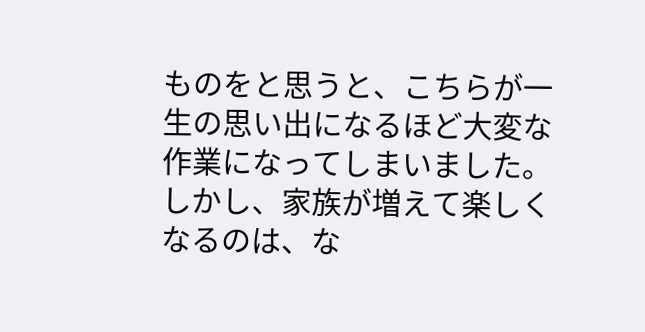ものをと思うと、こちらが一生の思い出になるほど大変な作業になってしまいました。
しかし、家族が増えて楽しくなるのは、な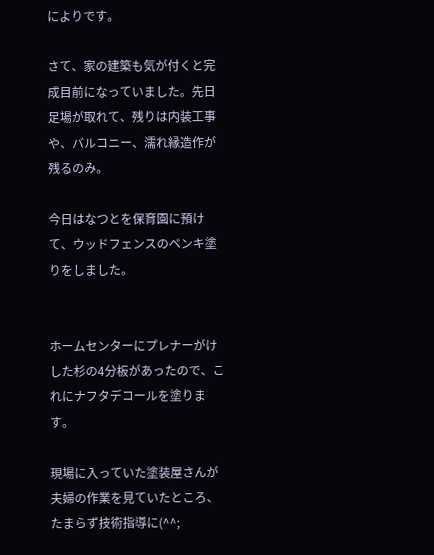によりです。

さて、家の建築も気が付くと完成目前になっていました。先日足場が取れて、残りは内装工事や、バルコニー、濡れ縁造作が残るのみ。

今日はなつとを保育園に預けて、ウッドフェンスのペンキ塗りをしました。


ホームセンターにプレナーがけした杉の4分板があったので、これにナフタデコールを塗ります。

現場に入っていた塗装屋さんが夫婦の作業を見ていたところ、たまらず技術指導に(^^;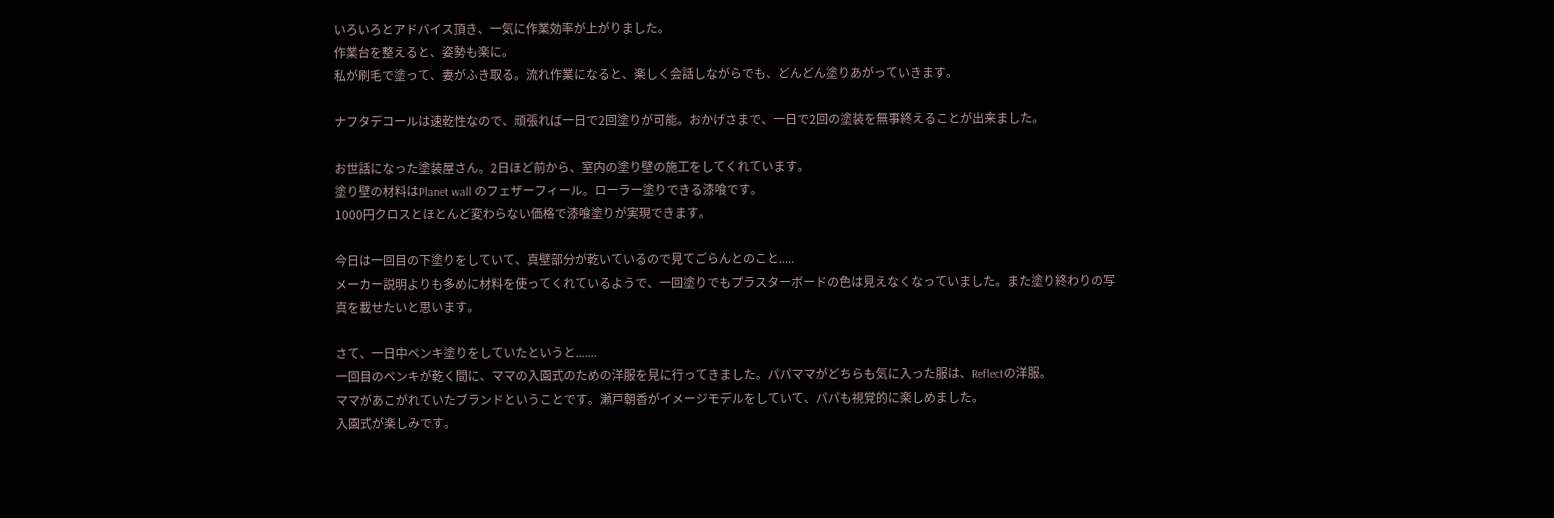いろいろとアドバイス頂き、一気に作業効率が上がりました。
作業台を整えると、姿勢も楽に。
私が刷毛で塗って、妻がふき取る。流れ作業になると、楽しく会話しながらでも、どんどん塗りあがっていきます。

ナフタデコールは速乾性なので、頑張れば一日で2回塗りが可能。おかげさまで、一日で2回の塗装を無事終えることが出来ました。

お世話になった塗装屋さん。2日ほど前から、室内の塗り壁の施工をしてくれています。
塗り壁の材料はPlanet wall のフェザーフィール。ローラー塗りできる漆喰です。
1000円クロスとほとんど変わらない価格で漆喰塗りが実現できます。

今日は一回目の下塗りをしていて、真壁部分が乾いているので見てごらんとのこと.....
メーカー説明よりも多めに材料を使ってくれているようで、一回塗りでもプラスターボードの色は見えなくなっていました。また塗り終わりの写真を載せたいと思います。

さて、一日中ペンキ塗りをしていたというと.......
一回目のペンキが乾く間に、ママの入園式のための洋服を見に行ってきました。パパママがどちらも気に入った服は、Reflectの洋服。
ママがあこがれていたブランドということです。瀬戸朝香がイメージモデルをしていて、パパも視覚的に楽しめました。
入園式が楽しみです。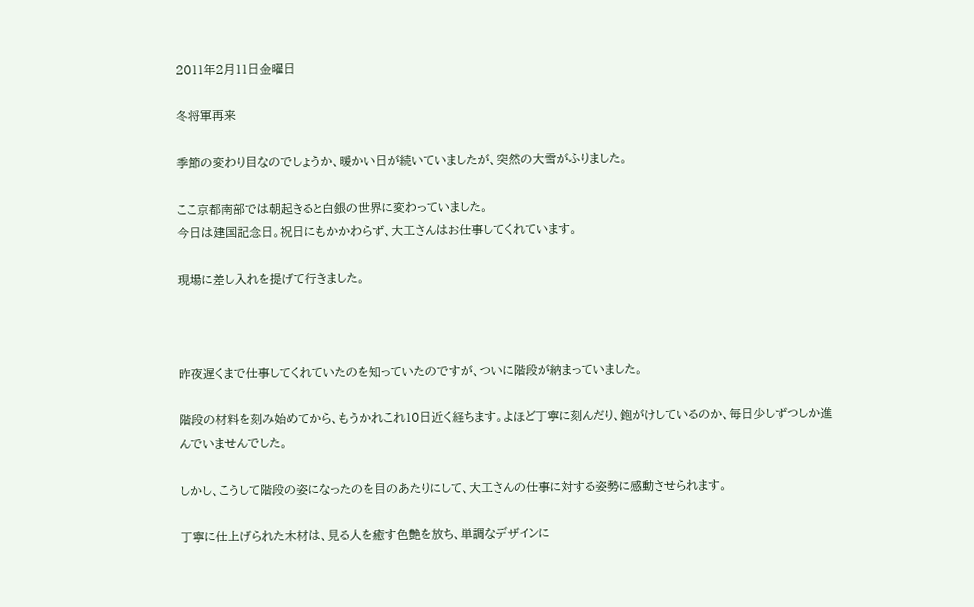2011年2月11日金曜日

冬将軍再来

季節の変わり目なのでしょうか、暖かい日が続いていましたが、突然の大雪がふりました。

ここ京都南部では朝起きると白銀の世界に変わっていました。
今日は建国記念日。祝日にもかかわらず、大工さんはお仕事してくれています。

現場に差し入れを提げて行きました。



昨夜遅くまで仕事してくれていたのを知っていたのですが、ついに階段が納まっていました。

階段の材料を刻み始めてから、もうかれこれ10日近く経ちます。よほど丁寧に刻んだり、鉋がけしているのか、毎日少しずつしか進んでいませんでした。

しかし、こうして階段の姿になったのを目のあたりにして、大工さんの仕事に対する姿勢に感動させられます。

丁寧に仕上げられた木材は、見る人を癒す色艶を放ち、単調なデザインに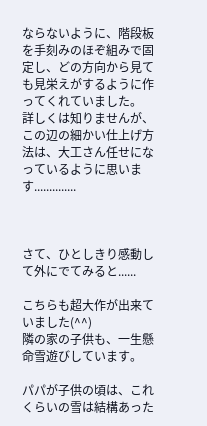ならないように、階段板を手刻みのほぞ組みで固定し、どの方向から見ても見栄えがするように作ってくれていました。
詳しくは知りませんが、この辺の細かい仕上げ方法は、大工さん任せになっているように思います..............



さて、ひとしきり感動して外にでてみると......

こちらも超大作が出来ていました(^^)
隣の家の子供も、一生懸命雪遊びしています。

パパが子供の頃は、これくらいの雪は結構あった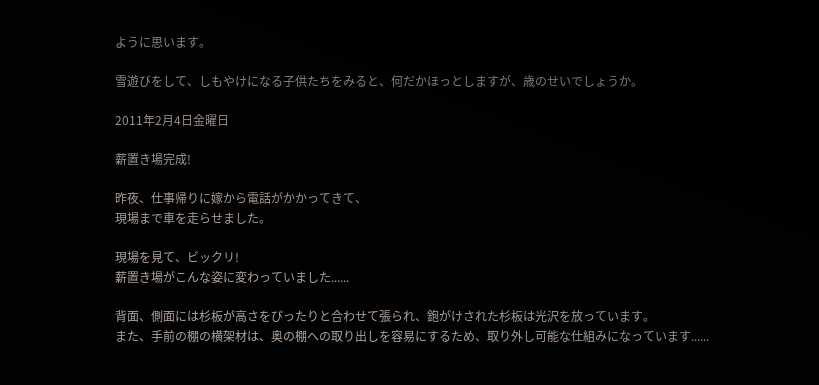ように思います。

雪遊びをして、しもやけになる子供たちをみると、何だかほっとしますが、歳のせいでしょうか。

2011年2月4日金曜日

薪置き場完成!

昨夜、仕事帰りに嫁から電話がかかってきて、
現場まで車を走らせました。

現場を見て、ビックリ!
薪置き場がこんな姿に変わっていました......

背面、側面には杉板が高さをぴったりと合わせて張られ、鉋がけされた杉板は光沢を放っています。
また、手前の棚の横架材は、奥の棚への取り出しを容易にするため、取り外し可能な仕組みになっています......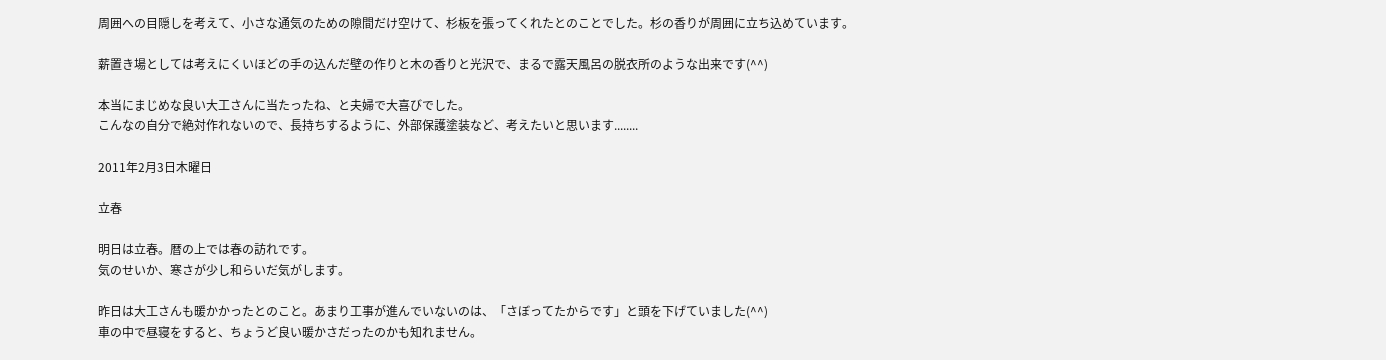周囲への目隠しを考えて、小さな通気のための隙間だけ空けて、杉板を張ってくれたとのことでした。杉の香りが周囲に立ち込めています。

薪置き場としては考えにくいほどの手の込んだ壁の作りと木の香りと光沢で、まるで露天風呂の脱衣所のような出来です(^^)

本当にまじめな良い大工さんに当たったね、と夫婦で大喜びでした。
こんなの自分で絶対作れないので、長持ちするように、外部保護塗装など、考えたいと思います........

2011年2月3日木曜日

立春

明日は立春。暦の上では春の訪れです。
気のせいか、寒さが少し和らいだ気がします。

昨日は大工さんも暖かかったとのこと。あまり工事が進んでいないのは、「さぼってたからです」と頭を下げていました(^^)
車の中で昼寝をすると、ちょうど良い暖かさだったのかも知れません。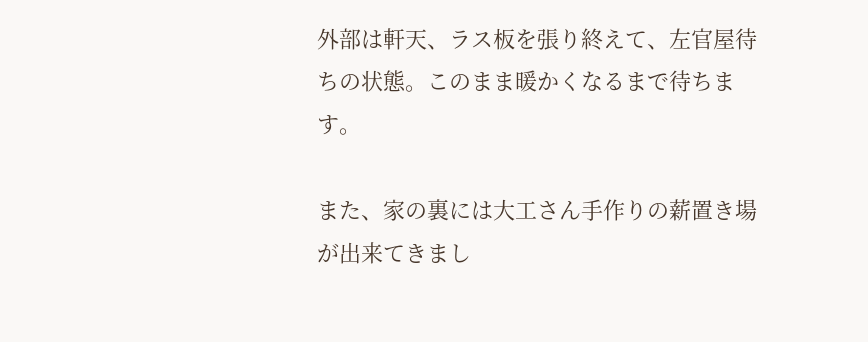外部は軒天、ラス板を張り終えて、左官屋待ちの状態。このまま暖かくなるまで待ちます。

また、家の裏には大工さん手作りの薪置き場が出来てきまし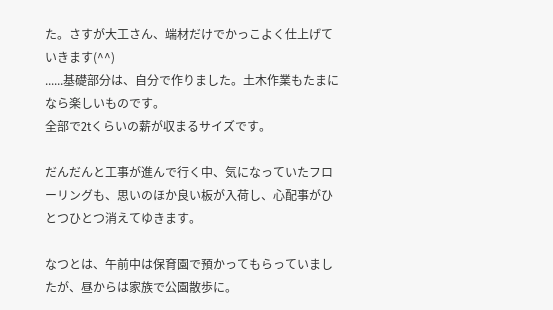た。さすが大工さん、端材だけでかっこよく仕上げていきます(^^)
......基礎部分は、自分で作りました。土木作業もたまになら楽しいものです。
全部で2tくらいの薪が収まるサイズです。

だんだんと工事が進んで行く中、気になっていたフローリングも、思いのほか良い板が入荷し、心配事がひとつひとつ消えてゆきます。

なつとは、午前中は保育園で預かってもらっていましたが、昼からは家族で公園散歩に。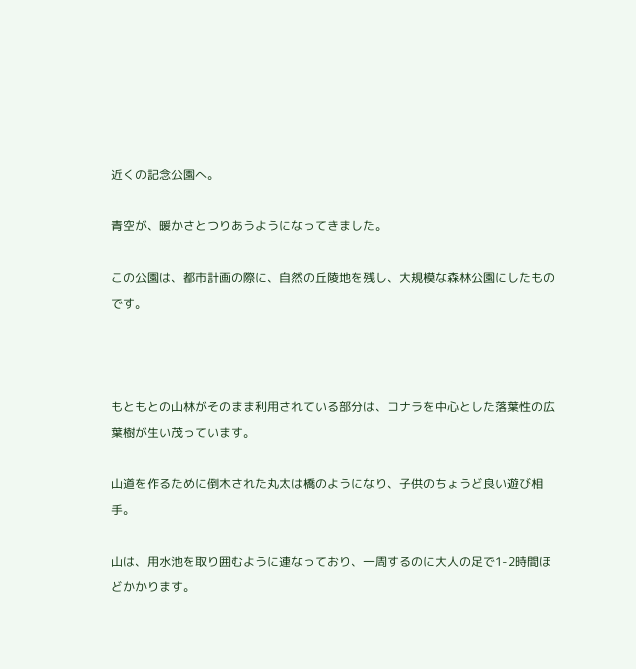近くの記念公園へ。

青空が、暖かさとつりあうようになってきました。

この公園は、都市計画の際に、自然の丘陵地を残し、大規模な森林公園にしたものです。



もともとの山林がそのまま利用されている部分は、コナラを中心とした落葉性の広葉樹が生い茂っています。

山道を作るために倒木された丸太は橋のようになり、子供のちょうど良い遊び相手。

山は、用水池を取り囲むように連なっており、一周するのに大人の足で1-2時間ほどかかります。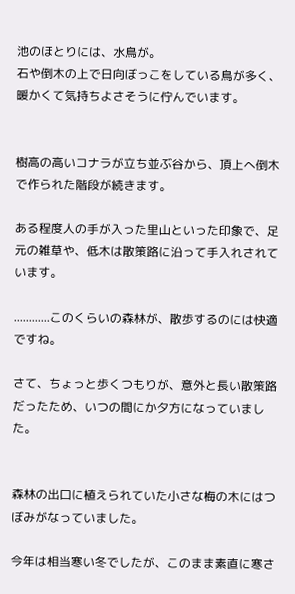池のほとりには、水鳥が。
石や倒木の上で日向ぼっこをしている鳥が多く、暖かくて気持ちよさそうに佇んでいます。


樹高の高いコナラが立ち並ぶ谷から、頂上へ倒木で作られた階段が続きます。

ある程度人の手が入った里山といった印象で、足元の雑草や、低木は散策路に沿って手入れされています。

............このくらいの森林が、散歩するのには快適ですね。

さて、ちょっと歩くつもりが、意外と長い散策路だったため、いつの間にか夕方になっていました。


森林の出口に植えられていた小さな梅の木にはつぼみがなっていました。

今年は相当寒い冬でしたが、このまま素直に寒さ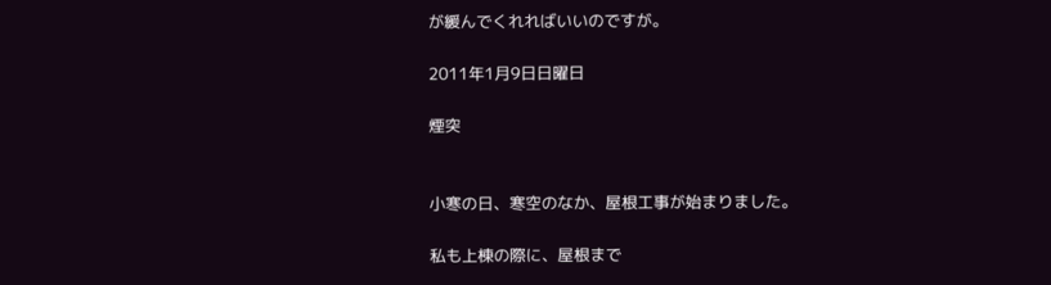が緩んでくれればいいのですが。

2011年1月9日日曜日

煙突


小寒の日、寒空のなか、屋根工事が始まりました。

私も上棟の際に、屋根まで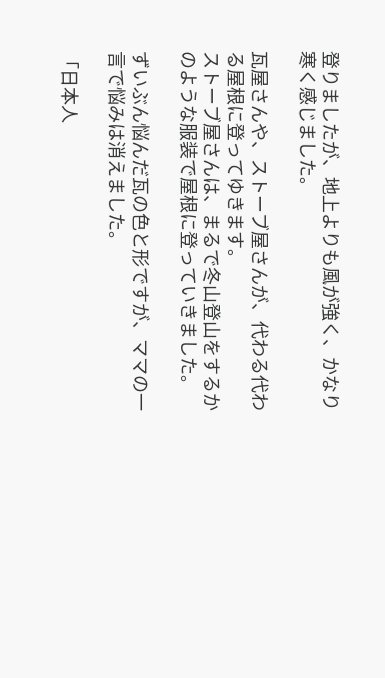登りましたが、地上よりも風が強く、かなり寒く感じました。

瓦屋さんや、ストーブ屋さんが、代わる代わる屋根に登ってゆきます。
ストーブ屋さんは、まるで冬山登山をするかのような服装で屋根に登っていきました。

ずいぶん悩んだ瓦の色と形ですが、ママの一言で悩みは消えました。

「日本人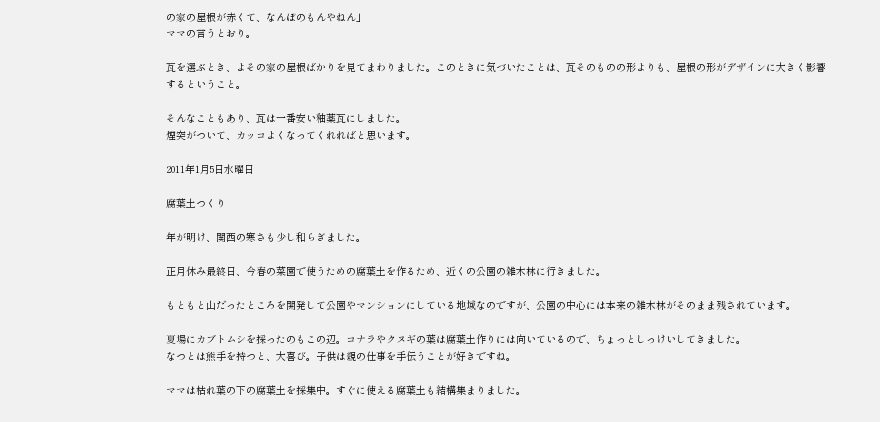の家の屋根が赤くて、なんぼのもんやねん」
ママの言うとおり。

瓦を選ぶとき、よその家の屋根ばかりを見てまわりました。このときに気づいたことは、瓦そのものの形よりも、屋根の形がデザインに大きく影響するということ。

そんなこともあり、瓦は一番安い釉薬瓦にしました。
煙突がついて、カッコよくなってくれればと思います。

2011年1月5日水曜日

腐葉土つくり

年が明け、関西の寒さも少し和らぎました。

正月休み最終日、今春の菜園で使うための腐葉土を作るため、近くの公園の雑木林に行きました。

もともと山だったところを開発して公園やマンションにしている地域なのですが、公園の中心には本来の雑木林がそのまま残されています。

夏場にカブトムシを採ったのもこの辺。コナラやクヌギの葉は腐葉土作りには向いているので、ちょっとしっけいしてきました。
なつとは熊手を持つと、大喜び。子供は親の仕事を手伝うことが好きですね。

ママは枯れ葉の下の腐葉土を採集中。すぐに使える腐葉土も結構集まりました。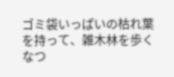ゴミ袋いっぱいの枯れ葉を持って、雑木林を歩くなつ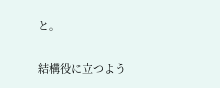と。

結構役に立つよう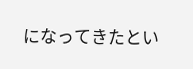になってきたとい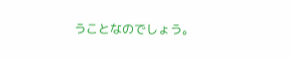うことなのでしょう。